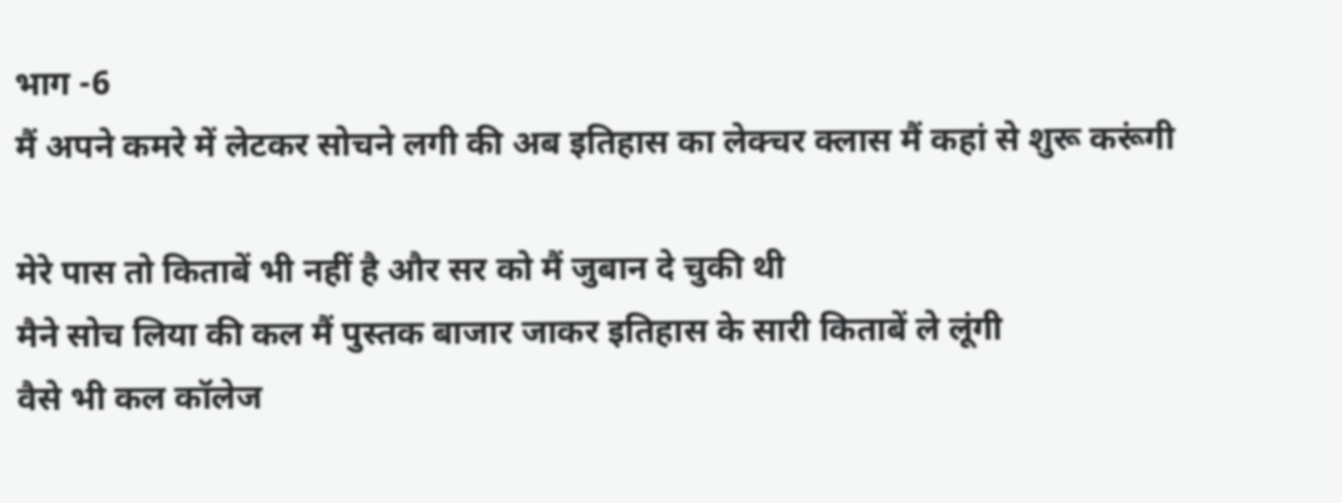भाग -6
मैं अपने कमरे में लेटकर सोचने लगी की अब इतिहास का लेक्चर क्लास मैं कहां से शुरू करूंगी

मेरे पास तो किताबें भी नहीं है और सर को मैं जुबान दे चुकी थी
मैने सोच लिया की कल मैं पुस्तक बाजार जाकर इतिहास के सारी किताबें ले लूंगी
वैसे भी कल कॉलेज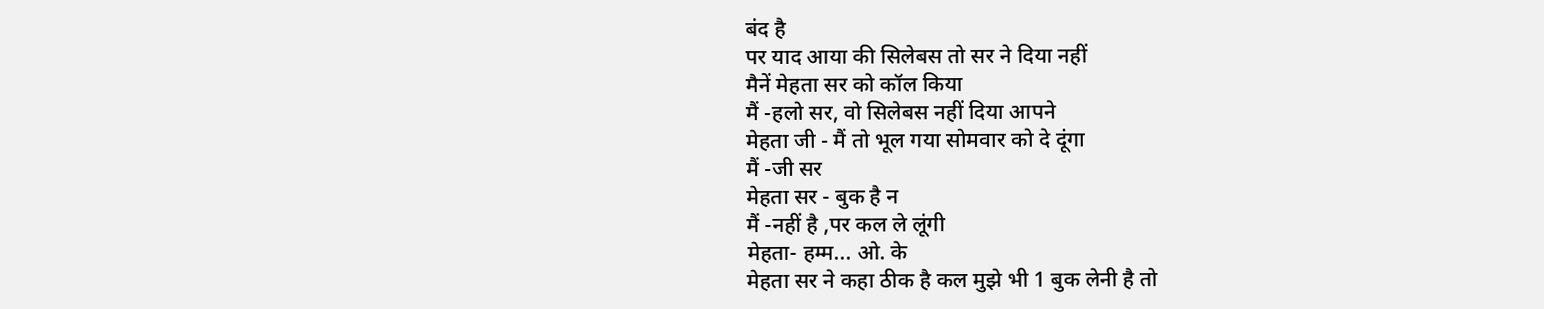बंद है
पर याद आया की सिलेबस तो सर ने दिया नहीं
मैनें मेहता सर को कॉल किया
मैं -हलो सर, वो सिलेबस नहीं दिया आपने
मेहता जी - मैं तो भूल गया सोमवार को दे दूंगा
मैं -जी सर
मेहता सर - बुक है न
मैं -नहीं है ,पर कल ले लूंगी
मेहता- हम्म... ओ. के
मेहता सर ने कहा ठीक है कल मुझे भी 1 बुक लेनी है तो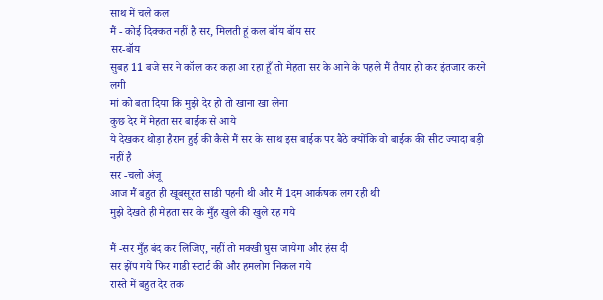साथ में चले कल
मैं - कोई दिक्कत नहीं है सर, मिलती हूं कल बॉय बॉय सर
सर-बॉय
सुबह 11 बजे सर ने कॉल कर कहा आ रहा हूँ तो मेहता सर के आने के पहले मैं तैयार हो कर इंतजार करने लगी
मां को बता दिया कि मुझे देर हो तो खाना खा लेना
कुछ देर में मेहता सर बाईक से आये
ये देखकर थोड़ा हैरान हुई की कैसे मैं सर के साथ इस बाईक पर बैठे क्योंकि वो बाईक की सीट ज्यादा बड़ी नहीं है
सर -चलो अंजू
आज मैं बहुत ही खूबसूरत साडी पहनी थी और मैं 1दम आर्कषक लग रही थी
मुझे देखते ही मेहता सर के मुँह खुले की खुले रह गये

मैं -सर मुँह बंद कर लिजिए, नहीं तो मक्खी घुस जायेगा और हंस दी
सर झेंप गये फिर गाडी स्टार्ट की और हमलोग निकल गये
रास्ते में बहुत देर तक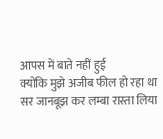आपस में बाते नहीं हुई
क्योंकि मुझे अजीब फील हो रहा था
सर जानबूझ कर लम्बा रास्ता लिया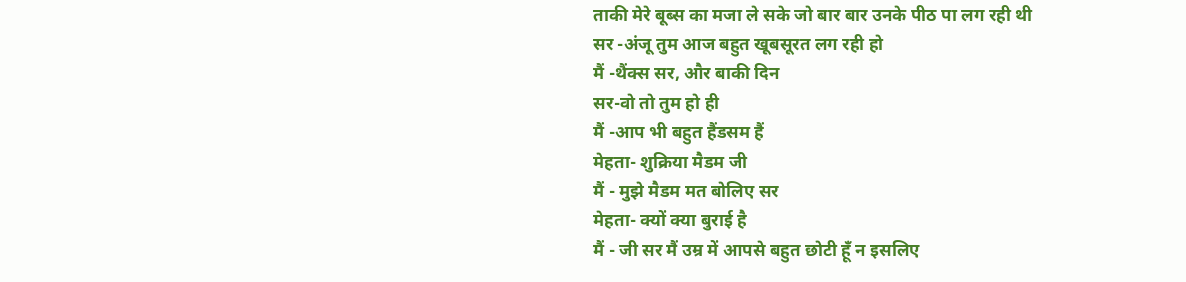ताकी मेरे बूब्स का मजा ले सके जो बार बार उनके पीठ पा लग रही थी
सर -अंजू तुम आज बहुत खूबसूरत लग रही हो
मैं -थैंक्स सर, और बाकी दिन
सर-वो तो तुम हो ही
मैं -आप भी बहुत हैंडसम हैं
मेहता- शुक्रिया मैडम जी
मैं - मुझे मैडम मत बोलिए सर
मेहता- क्यों क्या बुराई है
मैं - जी सर मैं उम्र में आपसे बहुत छोटी हूँ न इसलिए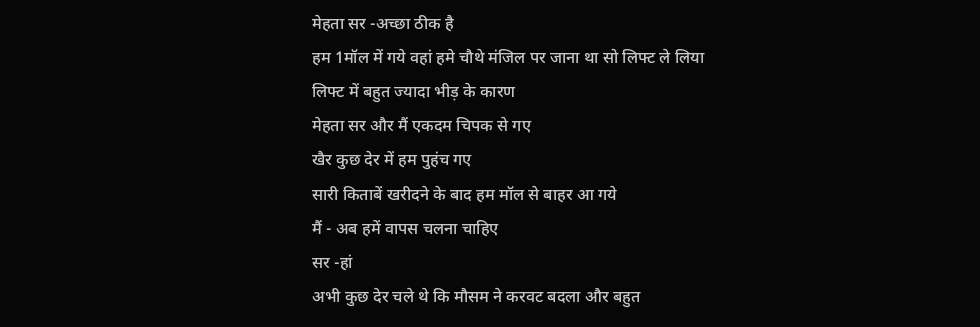मेहता सर -अच्छा ठीक है
हम 1मॉल में गये वहां हमे चौथे मंजिल पर जाना था सो लिफ्ट ले लिया
लिफ्ट में बहुत ज्यादा भीड़ के कारण
मेहता सर और मैं एकदम चिपक से गए
खैर कुछ देर में हम पुहंच गए
सारी किताबें खरीदने के बाद हम मॉल से बाहर आ गये
मैं - अब हमें वापस चलना चाहिए
सर -हां
अभी कुछ देर चले थे कि मौसम ने करवट बदला और बहुत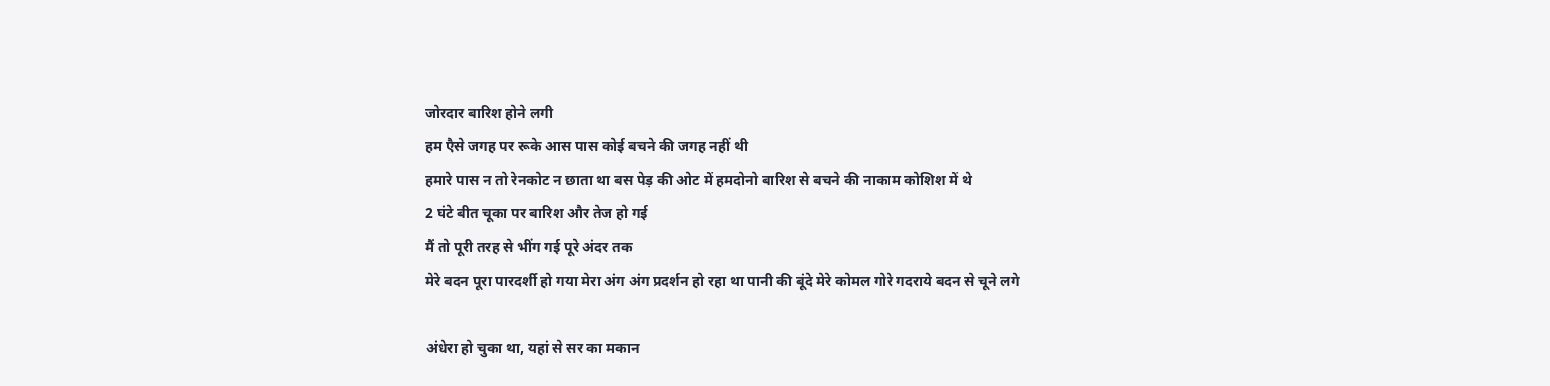जोरदार बारिश होने लगी
हम एैसे जगह पर रूके आस पास कोई बचने की जगह नहीं थी
हमारे पास न तो रेनकोट न छाता था बस पेड़ की ओट में हमदोनो बारिश से बचने की नाकाम कोशिश में थे
2 घंटे बीत चूका पर बारिश और तेज हो गई
मैं तो पूरी तरह से भींग गई पूरे अंदर तक
मेरे बदन पूरा पारदर्शी हो गया मेरा अंग अंग प्रदर्शन हो रहा था पानी की बूंदे मेरे कोमल गोरे गदराये बदन से चूने लगे

अंधेरा हो चुका था, यहां से सर का मकान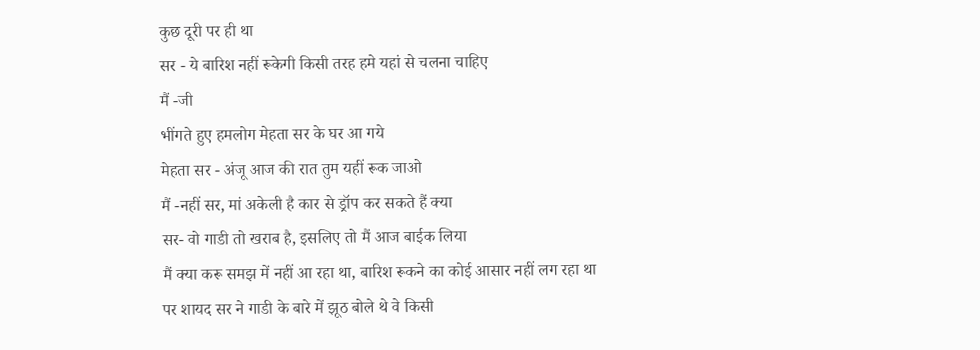कुछ दूरी पर ही था
सर - ये बारिश नहीं रूकेगी किसी तरह हमे यहां से चलना चाहिए
मैं -जी
भींगते हुए हमलोग मेहता सर के घर आ गये
मेहता सर - अंजू आज की रात तुम यहीं रूक जाओ
मैं -नहीं सर, मां अकेली है कार से ड्रॉप कर सकते हैं क्या
सर- वो गाडी तो खराब है, इसलिए तो मैं आज बाईक लिया
मैं क्या करू समझ में नहीं आ रहा था, बारिश रूकने का कोई आसार नहीं लग रहा था
पर शायद सर ने गाडी के बारे में झूठ बोले थे वे किसी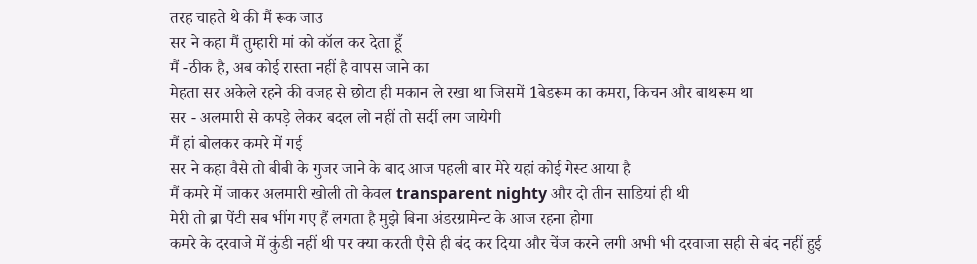तरह चाहते थे की मैं रूक जाउ
सर ने कहा मैं तुम्हारी मां को कॉल कर देता हूँ
मैं -ठीक है, अब कोई रास्ता नहीं है वापस जाने का
मेहता सर अकेले रहने की वजह से छोटा ही मकान ले रखा था जिसमें 1बेडरूम का कमरा, किचन और बाथरूम था
सर - अलमारी से कपड़े लेकर बदल लो नहीं तो सर्दी लग जायेगी
मैं हां बोलकर कमरे में गई
सर ने कहा वैसे तो बीबी के गुजर जाने के बाद आज पहली बार मेरे यहां कोई गेस्ट आया है
मैं कमरे में जाकर अलमारी खोली तो केवल transparent nighty और दो तीन साडियां ही थी
मेरी तो ब्रा पेंटी सब भींग गए हैं लगता है मुझे बिना अंडरग्रामेन्ट के आज रहना होगा
कमरे के दरवाजे में कुंडी नहीं थी पर क्या करती एैसे ही बंद कर दिया और चेंज करने लगी अभी भी दरवाजा सही से बंद नहीं हुई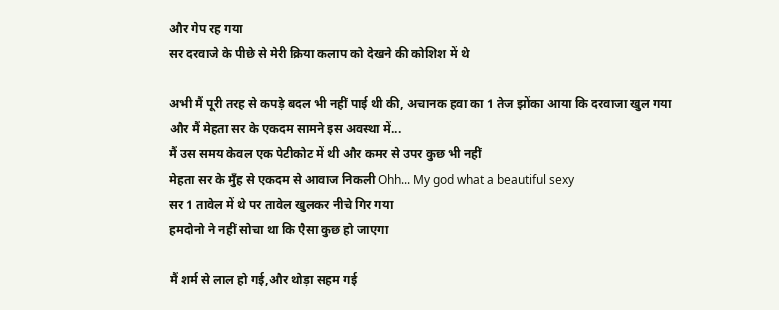और गेप रह गया
सर दरवाजे के पीछे से मेरी क्रिया कलाप को देखने की कोशिश में थे

अभी मैं पूरी तरह से कपड़े बदल भी नहीं पाई थी की, अचानक हवा का 1 तेज झोंका आया कि दरवाजा खुल गया और मैं मेहता सर के एकदम सामने इस अवस्था में...
मैं उस समय केवल एक पेटीकोट में थी और कमर से उपर कुछ भी नहीं
मेहता सर के मुँह से एकदम से आवाज निकली Ohh... My god what a beautiful sexy
सर 1 तावेल में थे पर तावेल खुलकर नीचे गिर गया
हमदोनो ने नहीं सोचा था कि एैसा कुछ हो जाएगा

मैं शर्म से लाल हो गई,और थोड़ा सहम गई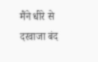मैंने धीरे से दरवाजा बंद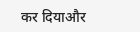कर दियाऔर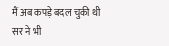मैं अब कपड़े बदल चुकी थी
सर ने भी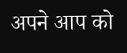अपने आप को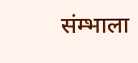संम्भाला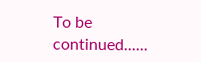To be continued......